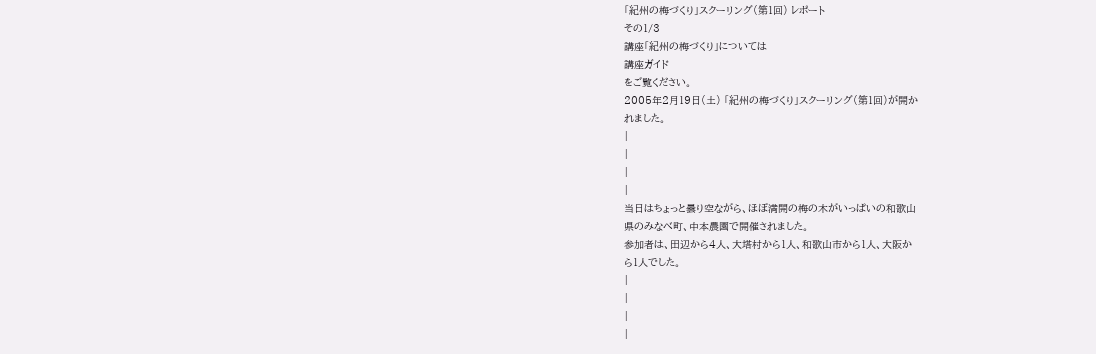「紀州の梅づくり」スクーリング(第1回) レポート
その1/3
講座「紀州の梅づくり」については
講座ガイド
をご覧ください。
2005年2月19日(土) 「紀州の梅づくり」スクーリング(第1回)が開か
れました。
|
|
|
|
当日はちょっと曇り空ながら、ほぼ満開の梅の木がいっぱいの和歌山
県のみなべ町、中本農園で開催されました。
参加者は、田辺から4人、大塔村から1人、和歌山市から1人、大阪か
ら1人でした。
|
|
|
|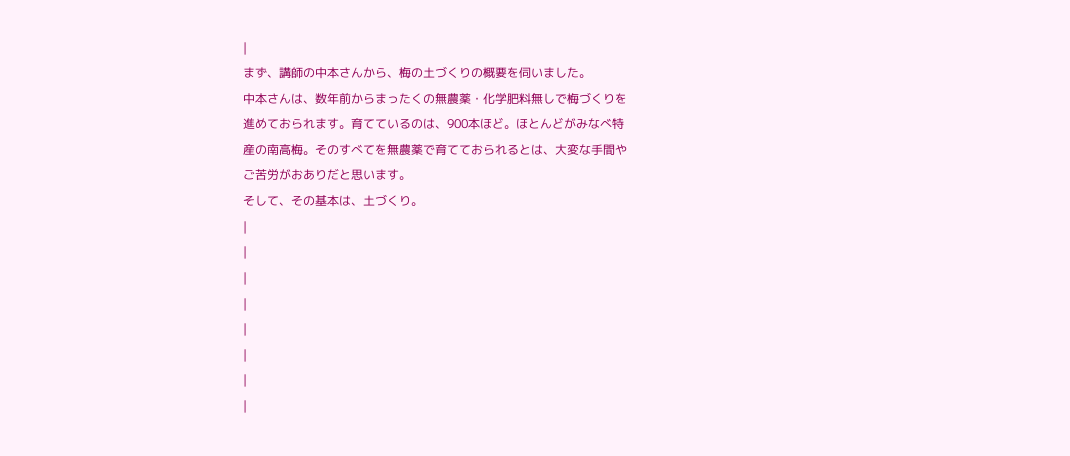|
まず、講師の中本さんから、梅の土づくりの概要を伺いました。
中本さんは、数年前からまったくの無農薬・化学肥料無しで梅づくりを
進めておられます。育てているのは、900本ほど。ほとんどがみなべ特
産の南高梅。そのすべてを無農薬で育てておられるとは、大変な手間や
ご苦労がおありだと思います。
そして、その基本は、土づくり。
|
|
|
|
|
|
|
|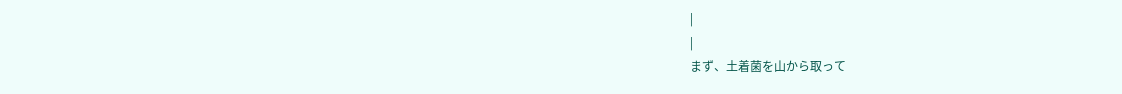|
|
まず、土着菌を山から取って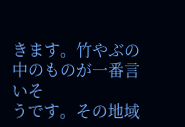きます。竹やぶの中のものが一番言いそ
うです。その地域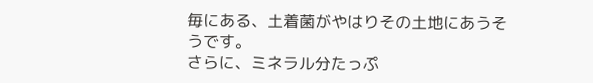毎にある、土着菌がやはりその土地にあうそうです。
さらに、ミネラル分たっぷ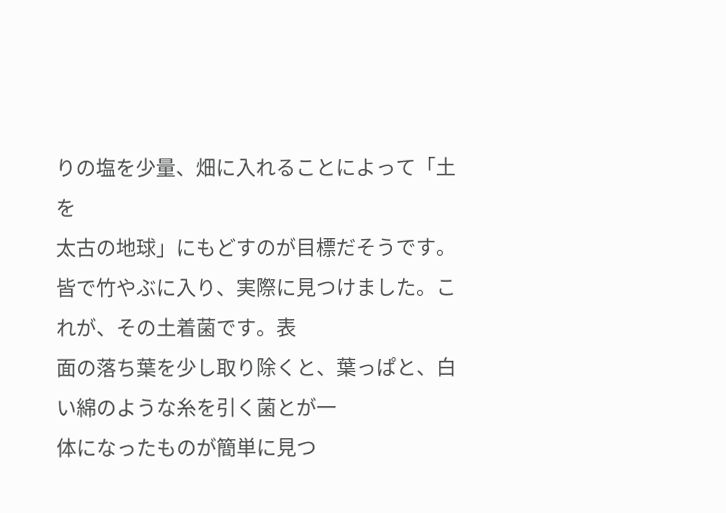りの塩を少量、畑に入れることによって「土を
太古の地球」にもどすのが目標だそうです。
皆で竹やぶに入り、実際に見つけました。これが、その土着菌です。表
面の落ち葉を少し取り除くと、葉っぱと、白い綿のような糸を引く菌とが一
体になったものが簡単に見つ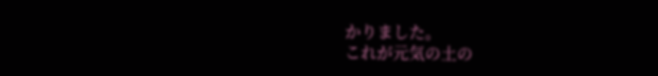かりました。
これが元気の土の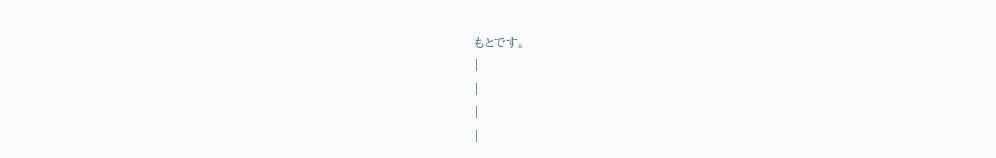もとです。
|
|
|
|